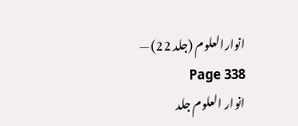انوارالعلوم (جلد 22) — Page 338
انوار العلوم جلد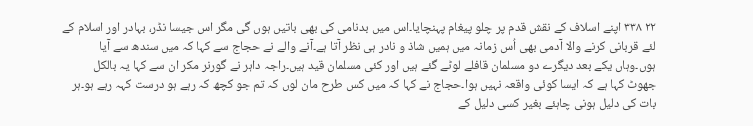۲۲ ۳۳۸ اپنے اسلاف کے نقش قدم پر چلو پیغام پہنچایا۔اس میں بدنامی کی بھی باتیں ہوں گی مگر اس جیسا نڈر، بہادر اور اسلام کے لئے قربانی کرنے والا آدمی بھی اُس زمانہ میں ہمیں شاذ و نادر ہی نظر آتا ہے۔آنے والے نے حجاج سے کہا کہ میں سندھ سے آیا ہوں۔وہاں یکے بعد دیگرے دو مسلمان قافلے لوٹے گئے ہیں اور کئی مسلمان قید ہیں۔راجہ داہر نے گورنر مکر ان سے کہا یہ بالکل جھوٹ کہا ہے کہ ایسا کوئی واقعہ نہیں ہوا۔حجاج نے کہا کہ میں کس طرح مان لوں کہ تم جو کچھ کہ رہے ہو درست کہہ رہے ہو۔ہر بات کی دلیل ہونی چاہئے بغیر کسی دلیل کے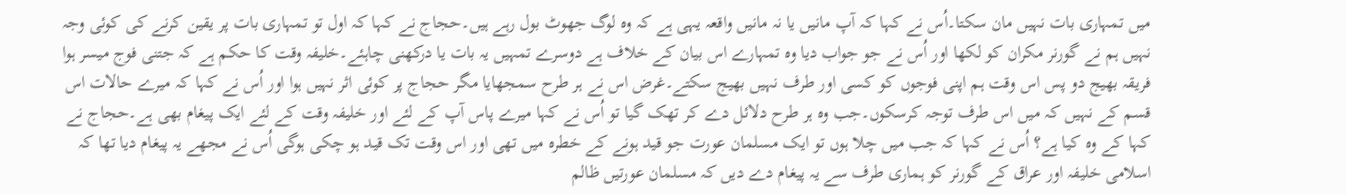میں تمہاری بات نہیں مان سکتا۔اُس نے کہا کہ آپ مانیں یا نہ مانیں واقعہ یہی ہے کہ وہ لوگ جھوٹ بول رہے ہیں۔حجاج نے کہا کہ اول تو تمہاری بات پر یقین کرنے کی کوئی وجہ نہیں ہم نے گورنر مکران کو لکھا اور اُس نے جو جواب دیا وہ تمہارے اس بیان کے خلاف ہے دوسرے تمہیں یہ بات یا درکھنی چاہئے۔خلیفہ وقت کا حکم ہے کہ جتنی فوج میسر ہوا فریقہ بھیج دو پس اس وقت ہم اپنی فوجوں کو کسی اور طرف نہیں بھیج سکتے۔غرض اس نے ہر طرح سمجھایا مگر حجاج پر کوئی اثر نہیں ہوا اور اُس نے کہا کہ میرے حالات اس قسم کے نہیں کہ میں اس طرف توجہ کرسکوں۔جب وہ ہر طرح دلائل دے کر تھک گیا تو اُس نے کہا میرے پاس آپ کے لئے اور خلیفہ وقت کے لئے ایک پیغام بھی ہے۔حجاج نے کہا کے وہ کیا ہے؟ اُس نے کہا کہ جب میں چلا ہوں تو ایک مسلمان عورت جو قید ہونے کے خطرہ میں تھی اور اس وقت تک قید ہو چکی ہوگی اُس نے مجھے یہ پیغام دیا تھا کہ اسلامی خلیفہ اور عراق کے گورنر کو ہماری طرف سے یہ پیغام دے دیں کہ مسلمان عورتیں ظالم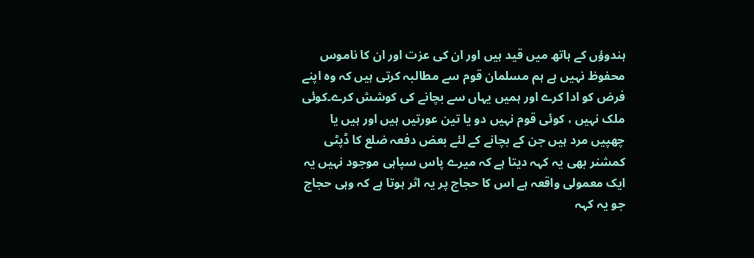ہندوؤں کے ہاتھ میں قید ہیں اور ان کی عزت اور ان کا ناموس محفوظ نہیں ہے ہم مسلمان قوم سے مطالبہ کرتی ہیں کہ وہ اپنے فرض کو ادا کرے اور ہمیں یہاں سے بچانے کی کوشش کرے۔کوئی ملک نہیں ، کوئی قوم نہیں دو یا تین عورتیں ہیں اور ہیں یا چھپیں مرد ہیں جن کے بچانے کے لئے بعض دفعہ ضلع کا ڈپٹی کمشنر بھی یہ کہہ دیتا ہے کہ میرے پاس سپاہی موجود نہیں یہ ایک معمولی واقعہ ہے اس کا حجاج پر یہ اثر ہوتا ہے کہ وہی حجاج جو یہ کہہ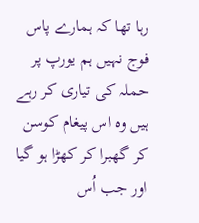رہا تھا کہ ہمارے پاس فوج نہیں ہم یورپ پر حملہ کی تیاری کر رہے ہیں وہ اس پیغام کوسن کر گھبرا کر کھڑا ہو گیا اور جب اُس